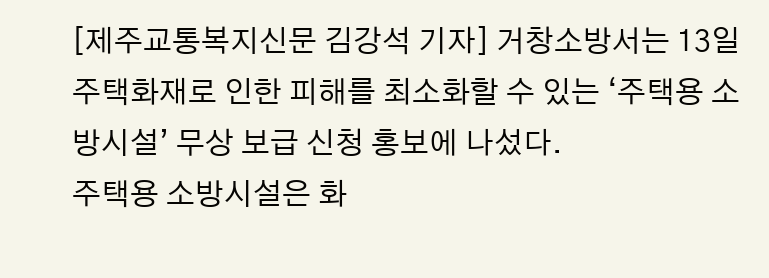[제주교통복지신문 김강석 기자] 거창소방서는 13일 주택화재로 인한 피해를 최소화할 수 있는 ‘주택용 소방시설’ 무상 보급 신청 홍보에 나섰다.
주택용 소방시설은 화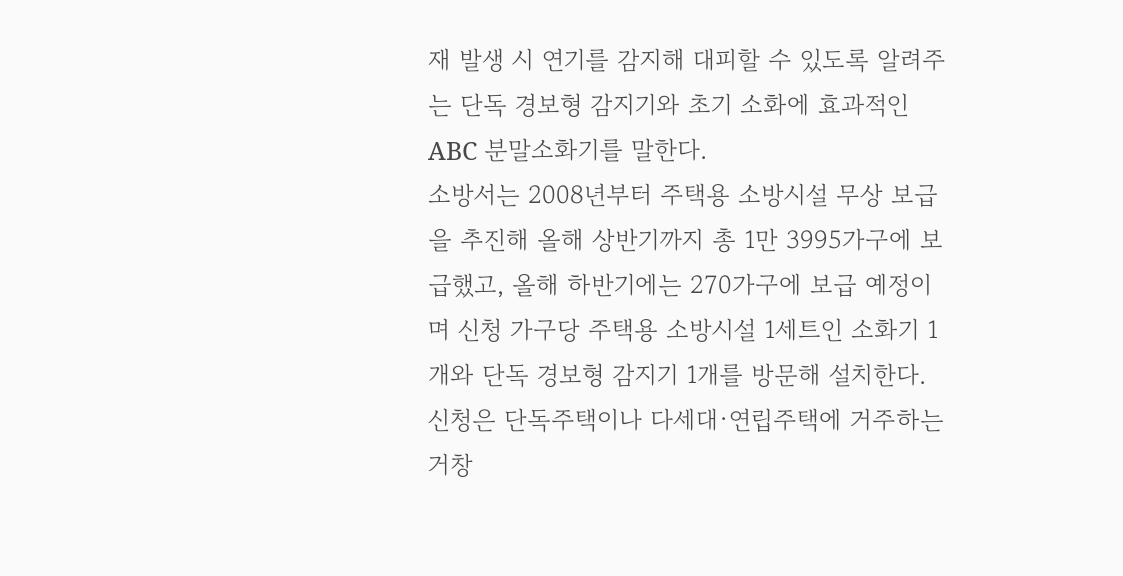재 발생 시 연기를 감지해 대피할 수 있도록 알려주는 단독 경보형 감지기와 초기 소화에 효과적인 ABC 분말소화기를 말한다.
소방서는 2008년부터 주택용 소방시설 무상 보급을 추진해 올해 상반기까지 총 1만 3995가구에 보급했고, 올해 하반기에는 270가구에 보급 예정이며 신청 가구당 주택용 소방시설 1세트인 소화기 1개와 단독 경보형 감지기 1개를 방문해 설치한다.
신청은 단독주택이나 다세대·연립주택에 거주하는 거창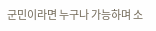군민이라면 누구나 가능하며 소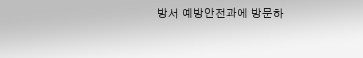방서 예방안전과에 방문하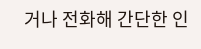거나 전화해 간단한 인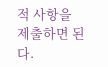적 사항을 제출하면 된다.